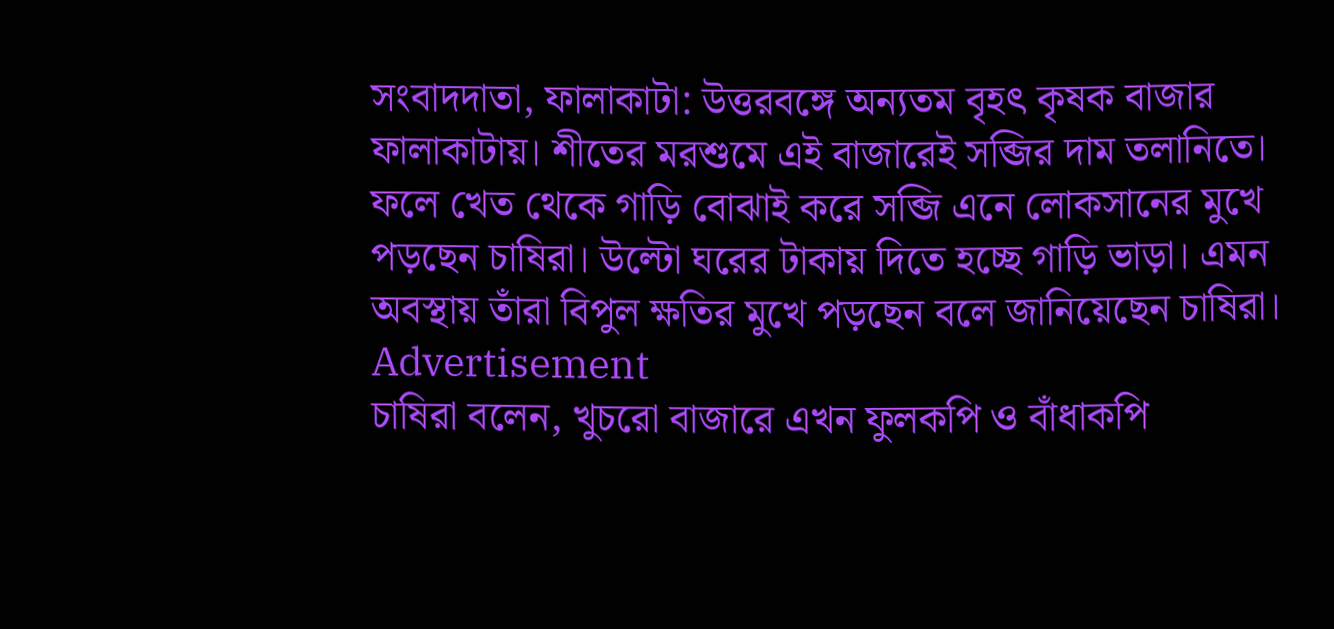সংবাদদাতা, ফালাকাটা: উত্তরবঙ্গে অন্যতম বৃহৎ কৃষক বাজার ফালাকাটায়। শীতের মরশুমে এই বাজারেই সব্জির দাম তলানিতে। ফলে খেত থেকে গাড়ি বোঝাই করে সব্জি এনে লোকসানের মুখে পড়ছেন চাষিরা। উল্টো ঘরের টাকায় দিতে হচ্ছে গাড়ি ভাড়া। এমন অবস্থায় তাঁরা বিপুল ক্ষতির মুখে পড়ছেন বলে জানিয়েছেন চাষিরা।
Advertisement
চাষিরা বলেন, খুচরো বাজারে এখন ফুলকপি ও বাঁধাকপি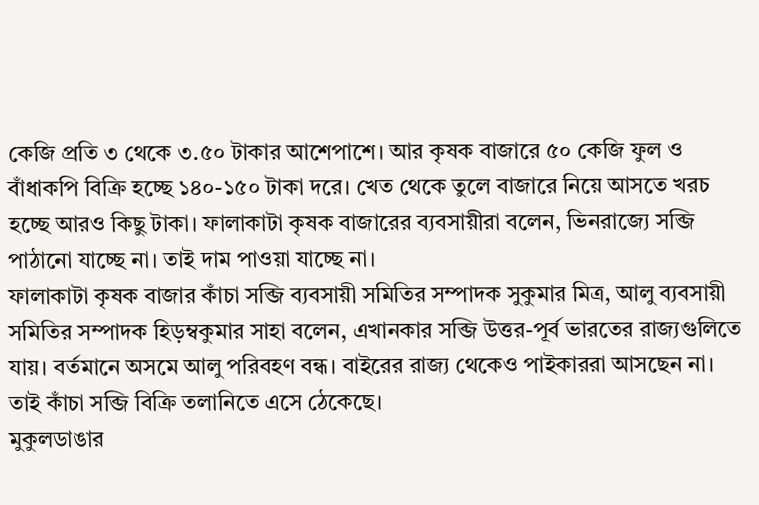কেজি প্রতি ৩ থেকে ৩.৫০ টাকার আশেপাশে। আর কৃষক বাজারে ৫০ কেজি ফুল ও বাঁধাকপি বিক্রি হচ্ছে ১৪০-১৫০ টাকা দরে। খেত থেকে তুলে বাজারে নিয়ে আসতে খরচ হচ্ছে আরও কিছু টাকা। ফালাকাটা কৃষক বাজারের ব্যবসায়ীরা বলেন, ভিনরাজ্যে সব্জি পাঠানো যাচ্ছে না। তাই দাম পাওয়া যাচ্ছে না।
ফালাকাটা কৃষক বাজার কাঁচা সব্জি ব্যবসায়ী সমিতির সম্পাদক সুকুমার মিত্র, আলু ব্যবসায়ী সমিতির সম্পাদক হিড়ম্বকুমার সাহা বলেন, এখানকার সব্জি উত্তর-পূর্ব ভারতের রাজ্যগুলিতে যায়। বর্তমানে অসমে আলু পরিবহণ বন্ধ। বাইরের রাজ্য থেকেও পাইকাররা আসছেন না। তাই কাঁচা সব্জি বিক্রি তলানিতে এসে ঠেকেছে।
মুকুলডাঙার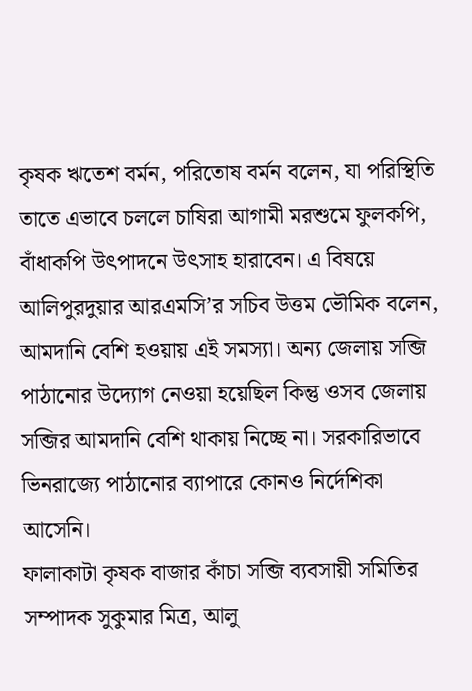কৃষক ঋতেশ বর্মন, পরিতোষ বর্মন বলেন, যা পরিস্থিতি তাতে এভাবে চললে চাষিরা আগামী মরশুমে ফুলকপি, বাঁধাকপি উৎপাদনে উৎসাহ হারাবেন। এ বিষয়ে আলিপুরদুয়ার আরএমসি’র সচিব উত্তম ভৌমিক বলেন, আমদানি বেশি হওয়ায় এই সমস্যা। অন্য জেলায় সব্জি পাঠানোর উদ্যোগ নেওয়া হয়েছিল কিন্তু ওসব জেলায় সব্জির আমদানি বেশি থাকায় নিচ্ছে না। সরকারিভাবে ভিনরাজ্যে পাঠানোর ব্যাপারে কোনও নির্দেশিকা আসেনি।
ফালাকাটা কৃষক বাজার কাঁচা সব্জি ব্যবসায়ী সমিতির সম্পাদক সুকুমার মিত্র, আলু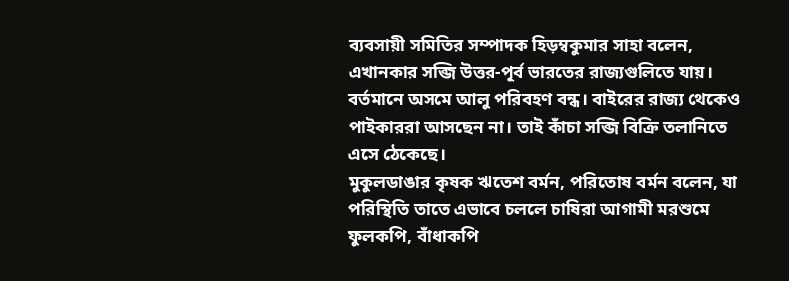ব্যবসায়ী সমিতির সম্পাদক হিড়ম্বকুমার সাহা বলেন, এখানকার সব্জি উত্তর-পূর্ব ভারতের রাজ্যগুলিতে যায়। বর্তমানে অসমে আলু পরিবহণ বন্ধ। বাইরের রাজ্য থেকেও পাইকাররা আসছেন না। তাই কাঁচা সব্জি বিক্রি তলানিতে এসে ঠেকেছে।
মুকুলডাঙার কৃষক ঋতেশ বর্মন, পরিতোষ বর্মন বলেন, যা পরিস্থিতি তাতে এভাবে চললে চাষিরা আগামী মরশুমে ফুলকপি, বাঁধাকপি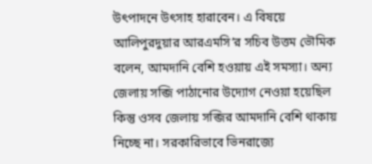উৎপাদনে উৎসাহ হারাবেন। এ বিষয়ে আলিপুরদুয়ার আরএমসি’র সচিব উত্তম ভৌমিক বলেন, আমদানি বেশি হওয়ায় এই সমস্যা। অন্য জেলায় সব্জি পাঠানোর উদ্যোগ নেওয়া হয়েছিল কিন্তু ওসব জেলায় সব্জির আমদানি বেশি থাকায় নিচ্ছে না। সরকারিভাবে ভিনরাজ্যে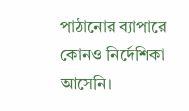পাঠানোর ব্যাপারে কোনও নির্দেশিকা আসেনি।